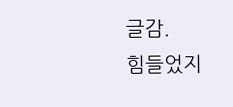글감.
힘들었지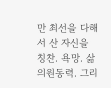만 최선을 다해서 산 자신을 칭찬. 욕망. 삶의원동력. 그리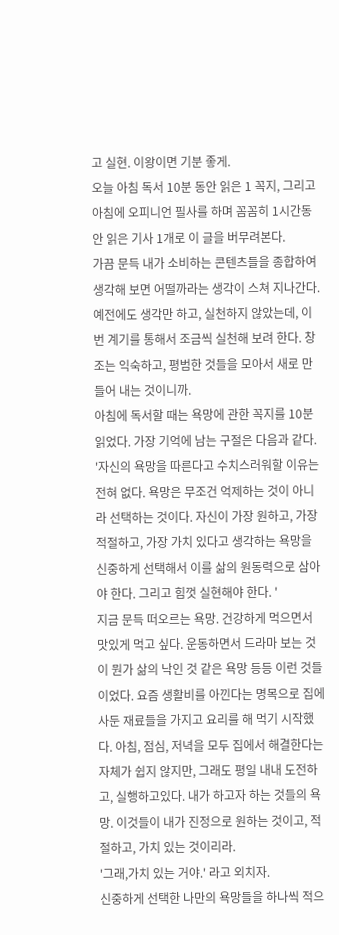고 실현. 이왕이면 기분 좋게.
오늘 아침 독서 10분 동안 읽은 1 꼭지, 그리고 아침에 오피니언 필사를 하며 꼼꼼히 1시간동안 읽은 기사 1개로 이 글을 버무려본다.
가끔 문득 내가 소비하는 콘텐츠들을 종합하여 생각해 보면 어떨까라는 생각이 스쳐 지나간다. 예전에도 생각만 하고, 실천하지 않았는데, 이번 계기를 통해서 조금씩 실천해 보려 한다. 창조는 익숙하고, 평범한 것들을 모아서 새로 만들어 내는 것이니까.
아침에 독서할 때는 욕망에 관한 꼭지를 10분 읽었다. 가장 기억에 남는 구절은 다음과 같다.
'자신의 욕망을 따른다고 수치스러워할 이유는 전혀 없다. 욕망은 무조건 억제하는 것이 아니라 선택하는 것이다. 자신이 가장 원하고, 가장 적절하고, 가장 가치 있다고 생각하는 욕망을 신중하게 선택해서 이를 삶의 원동력으로 삼아야 한다. 그리고 힘껏 실현해야 한다. '
지금 문득 떠오르는 욕망. 건강하게 먹으면서 맛있게 먹고 싶다. 운동하면서 드라마 보는 것이 뭔가 삶의 낙인 것 같은 욕망 등등 이런 것들이었다. 요즘 생활비를 아낀다는 명목으로 집에 사둔 재료들을 가지고 요리를 해 먹기 시작했다. 아침, 점심, 저녁을 모두 집에서 해결한다는 자체가 쉽지 않지만, 그래도 평일 내내 도전하고, 실행하고있다. 내가 하고자 하는 것들의 욕망. 이것들이 내가 진정으로 원하는 것이고, 적절하고, 가치 있는 것이리라.
'그래,가치 있는 거야.' 라고 외치자.
신중하게 선택한 나만의 욕망들을 하나씩 적으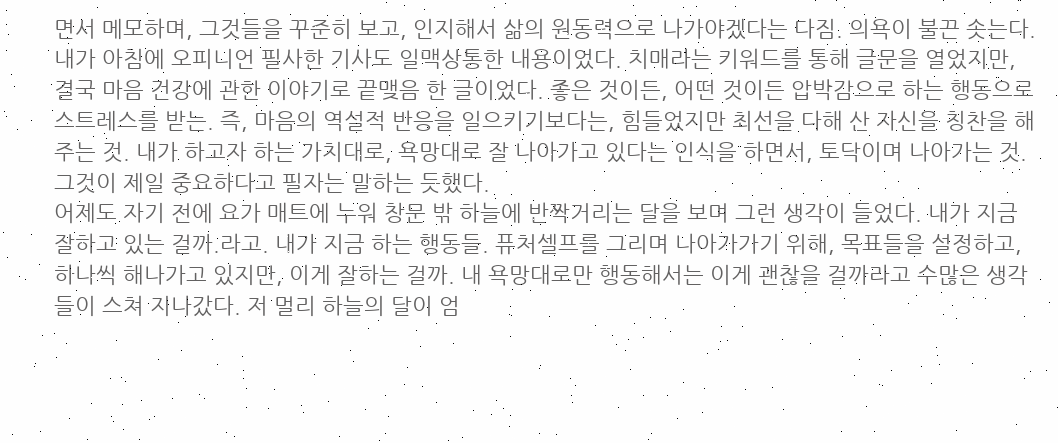면서 메모하며, 그것들을 꾸준히 보고, 인지해서 삶의 원동력으로 나가야겠다는 다짐. 의욕이 불끈 솟는다.
내가 아침에 오피니언 필사한 기사도 일맥상통한 내용이었다. 치매라는 키워드를 통해 글문을 열었지만, 결국 마음 건강에 관한 이야기로 끝맺음 한 글이었다. 좋은 것이든, 어떤 것이든 압박감으로 하는 행동으로 스트레스를 받는. 즉, 마음의 역설적 반응을 일으키기보다는, 힘들었지만 최선을 다해 산 자신을 칭찬을 해주는 것. 내가 하고자 하는 가치대로, 욕망대로 잘 나아가고 있다는 인식을 하면서, 토닥이며 나아가는 것. 그것이 제일 중요하다고 필자는 말하는 듯했다.
어제도 자기 전에 요가 매트에 누워 창문 밖 하늘에 반짝거리는 달을 보며 그런 생각이 들었다. 내가 지금 잘하고 있는 걸까.라고. 내가 지금 하는 행동들. 퓨처셀프를 그리며 나아가가기 위해, 목표들을 설정하고, 하나씩 해나가고 있지만, 이게 잘하는 걸까. 내 욕망대로만 행동해서는 이게 괜찮을 걸까라고 수많은 생각들이 스쳐 지나갔다. 저 멀리 하늘의 달이 엄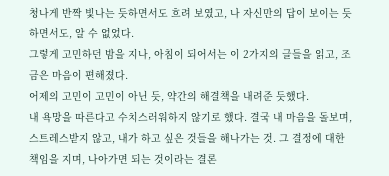청나게 반짝 빛나는 듯하면서도 흐려 보였고, 나 자신만의 답이 보이는 듯하면서도, 알 수 없었다.
그렇게 고민하던 밤을 지나, 아침이 되어서는 이 2가지의 글들을 읽고, 조금은 마음이 편해졌다.
어제의 고민이 고민이 아닌 듯, 약간의 해결책을 내려준 듯했다.
내 욕망을 따른다고 수치스러워하지 않기로 했다. 결국 내 마음을 돌보며, 스트레스받지 않고, 내가 하고 싶은 것들을 해나가는 것. 그 결정에 대한 책임을 지며, 나아가면 되는 것이라는 결론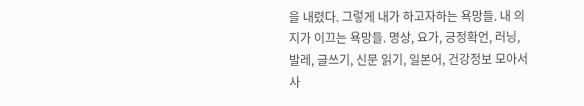을 내렸다. 그렇게 내가 하고자하는 욕망들. 내 의지가 이끄는 욕망들. 명상, 요가, 긍정확언, 러닝, 발레, 글쓰기, 신문 읽기, 일본어, 건강정보 모아서 사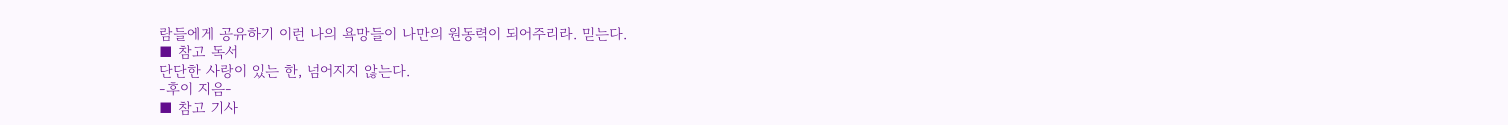람들에게 공유하기 이런 나의 욕망들이 나만의 원동력이 되어주리라. 믿는다.
■ 참고 독서
단단한 사랑이 있는 한, 넘어지지 않는다.
-후이 지음-
■ 참고 기사